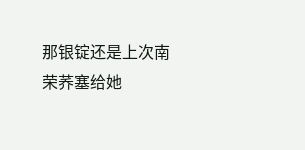那银锭还是上次南荣荞塞给她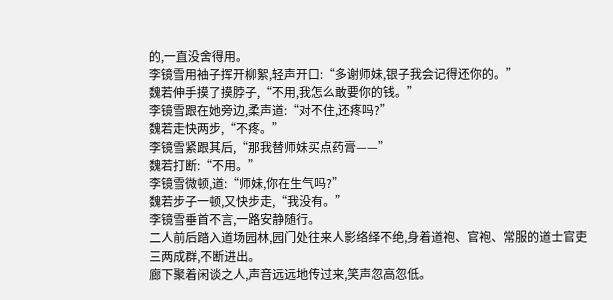的,一直没舍得用。
李镜雪用袖子挥开柳絮,轻声开口:“多谢师妹,银子我会记得还你的。”
魏若伸手摸了摸脖子,“不用,我怎么敢要你的钱。”
李镜雪跟在她旁边,柔声道:“对不住,还疼吗?”
魏若走快两步,“不疼。”
李镜雪紧跟其后,“那我替师妹买点药膏——”
魏若打断:“不用。”
李镜雪微顿,道:“师妹,你在生气吗?”
魏若步子一顿,又快步走,“我没有。”
李镜雪垂首不言,一路安静随行。
二人前后踏入道场园林,园门处往来人影络绎不绝,身着道袍、官袍、常服的道士官吏三两成群,不断进出。
廊下聚着闲谈之人,声音远远地传过来,笑声忽高忽低。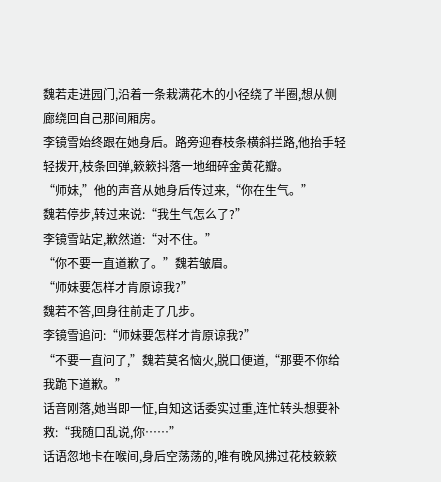魏若走进园门,沿着一条栽满花木的小径绕了半圈,想从侧廊绕回自己那间厢房。
李镜雪始终跟在她身后。路旁迎春枝条横斜拦路,他抬手轻轻拨开,枝条回弹,簌簌抖落一地细碎金黄花瓣。
“师妹,”他的声音从她身后传过来,“你在生气。”
魏若停步,转过来说:“我生气怎么了?”
李镜雪站定,歉然道:“对不住。”
“你不要一直道歉了。”魏若皱眉。
“师妹要怎样才肯原谅我?”
魏若不答,回身往前走了几步。
李镜雪追问:“师妹要怎样才肯原谅我?”
“不要一直问了,”魏若莫名恼火,脱口便道,“那要不你给我跪下道歉。”
话音刚落,她当即一怔,自知这话委实过重,连忙转头想要补救:“我随口乱说,你……”
话语忽地卡在喉间,身后空荡荡的,唯有晚风拂过花枝簌簌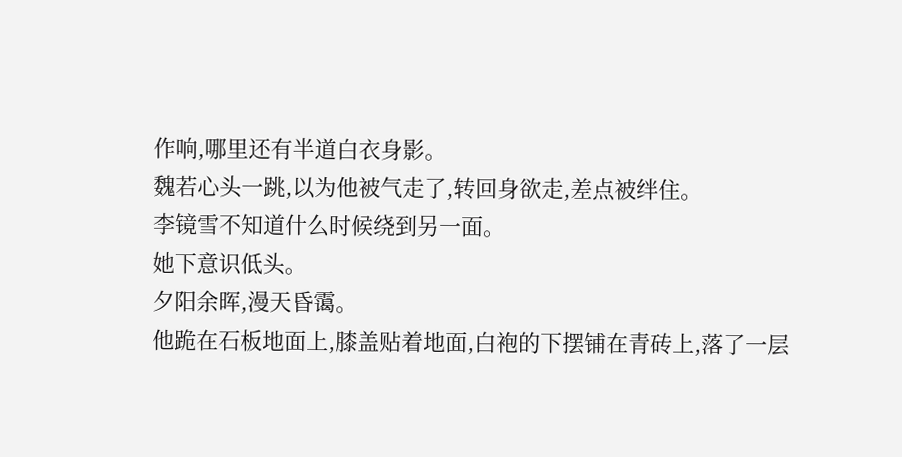作响,哪里还有半道白衣身影。
魏若心头一跳,以为他被气走了,转回身欲走,差点被绊住。
李镜雪不知道什么时候绕到另一面。
她下意识低头。
夕阳余晖,漫天昏霭。
他跪在石板地面上,膝盖贴着地面,白袍的下摆铺在青砖上,落了一层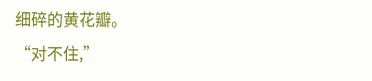细碎的黄花瓣。
“对不住,”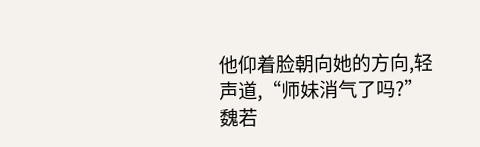他仰着脸朝向她的方向,轻声道,“师妹消气了吗?”
魏若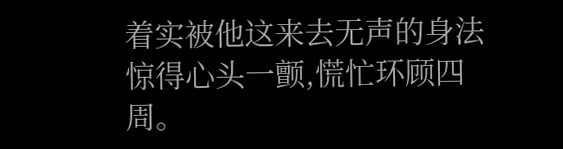着实被他这来去无声的身法惊得心头一颤,慌忙环顾四周。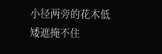小径两旁的花木低矮遮掩不住